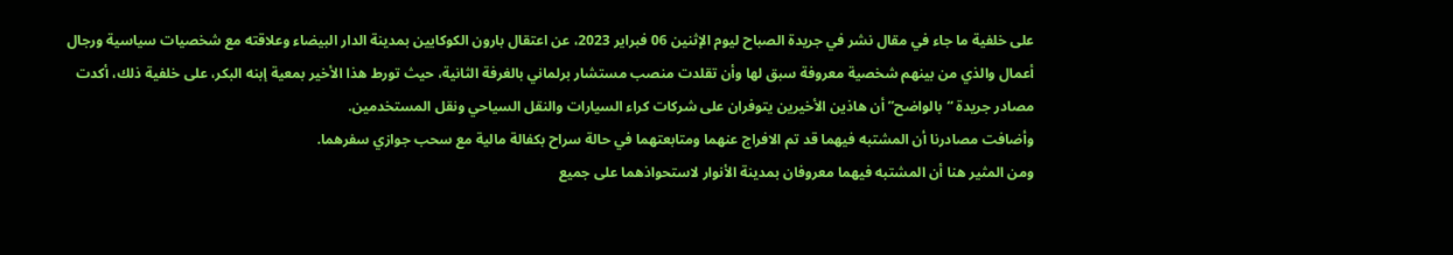على خلفية ما جاء في مقال نشر في جريدة الصباح ليوم الإثنين 06 فبراير 2023، عن اعتقال بارون الكوكايين بمدينة الدار البيضاء وعلاقته مع شخصيات سياسية ورجال أعمال والذي من بينهم شخصية معروفة سبق لها وأن تقلدت منصب مستشار برلماني بالغرفة الثانية، حيث تورط هذا الأخير بمعية إبنه البكر، على خلفية ذلك، أكدت مصادر جريدة “بالواضح” أن هاذين الأخيرين يتوفران على شركات كراء السيارات والنقل السياحي ونقل المستخدمين.
وأضافت مصادرنا أن المشتبه فيهما قد تم الافراج عنهما ومتابعتهما في حالة سراح بكفالة مالية مع سحب جوازي سفرهما.
ومن المثير هنا أن المشتبه فيهما معروفان بمدينة الأنوار لاستحواذهما على جميع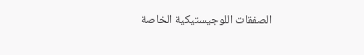الصفقات اللوجيستيكية الخاصة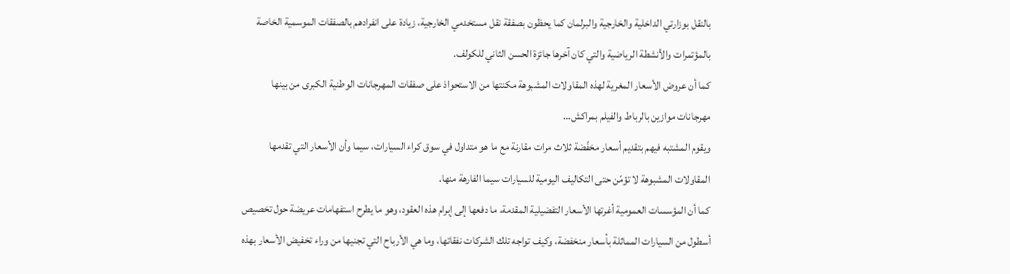بالنقل بوزارتي الداخلية والخارجية والبرلمان كما يحظون بصفقة نقل مستخدمي الخارجية، زيادة على انفرادهم بالصفقات الموسمية الخاصة بالمؤتمرات والأنشطة الرياضية والتي كان آخرها جائزة الحسن الثاني للكولف.
كما أن عروض الأسعار المغرية لهذه المقاولات المشبوهة مكنتها من الاستحواذ على صفقات المهرجانات الوطنية الكبرى من بينها مهرجانات موازين بالرباط والفيلم بمراكش…
ويقوم المشتبه فيهم بتقديم أسعار مخفّضة ثلاث مرات مقارنة مع ما هو متداول في سوق كراء السيارات، سيما وأن الأسعار التي تقدمها المقاولات المشبوهة لا تؤمّن حتى التكاليف اليومية للسيارات سيما الفارهة منها.
كما أن المؤسسات العمومية أغرتها الأسعار التفضيلية المقدمة، ما دفعها إلى إبرام هذه العقود، وهو ما يطرح استفهامات عريضة حول تخصيص أسطول من السيارات المماثلة بأسعار منخفضة، وكيف تواجه تلك الشركات نفقاتها، وما هي الأرباح التي تجنيها من وراء تخفيض الأسعار بهذه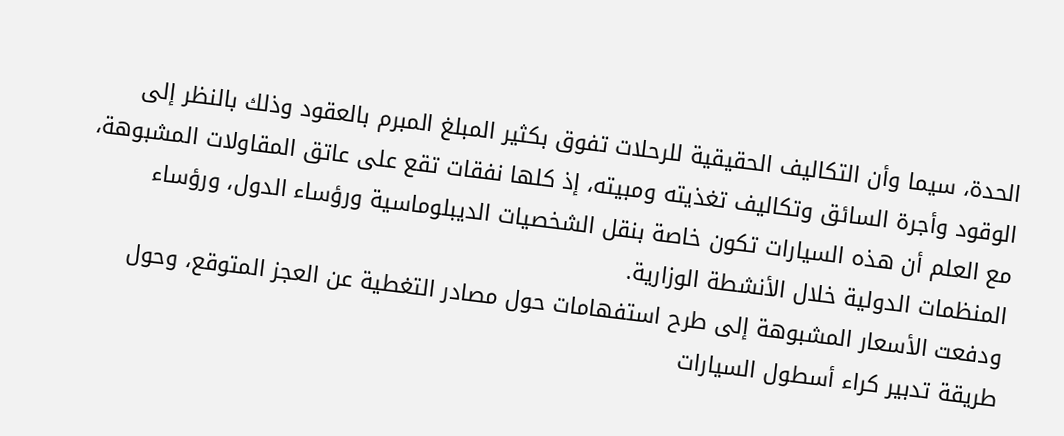الحدة، سيما وأن التكاليف الحقيقية للرحلات تفوق بكثير المبلغ المبرم بالعقود وذلك بالنظر إلى الوقود وأجرة السائق وتكاليف تغذيته ومبيته، إذ كلها نفقات تقع على عاتق المقاولات المشبوهة، مع العلم أن هذه السيارات تكون خاصة بنقل الشخصيات الديبلوماسية ورؤساء الدول، ورؤساء المنظمات الدولية خلال الأنشطة الوزارية.
ودفعت الأسعار المشبوهة إلى طرح استفهامات حول مصادر التغطية عن العجز المتوقع، وحول طريقة تدبير كراء أسطول السيارات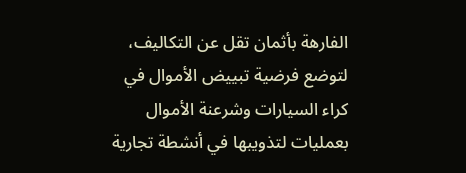الفارهة بأثمان تقل عن التكاليف، لتوضع فرضية تبييض الأموال في كراء السيارات وشرعنة الأموال بعمليات لتذويبها في أنشطة تجارية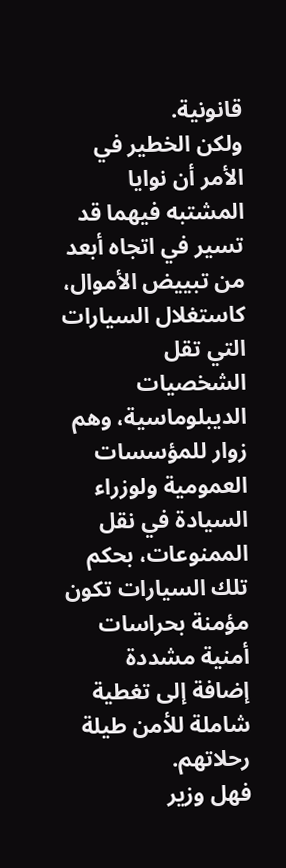قانونية.
ولكن الخطير في الأمر أن نوايا المشتبه فيهما قد تسير في اتجاه أبعد من تبييض الأموال، كاستغلال السيارات التي تقل الشخصيات الديبلوماسية، وهم زوار للمؤسسات العمومية ولوزراء السيادة في نقل الممنوعات، بحكم تلك السيارات تكون مؤمنة بحراسات أمنية مشددة إضافة إلى تغطية شاملة للأمن طيلة رحلاتهم.
فهل وزير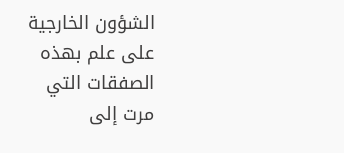الشؤون الخارجية على علم بهذه الصفقات التي مرت إلى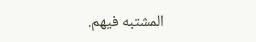المشتبه فيهم.